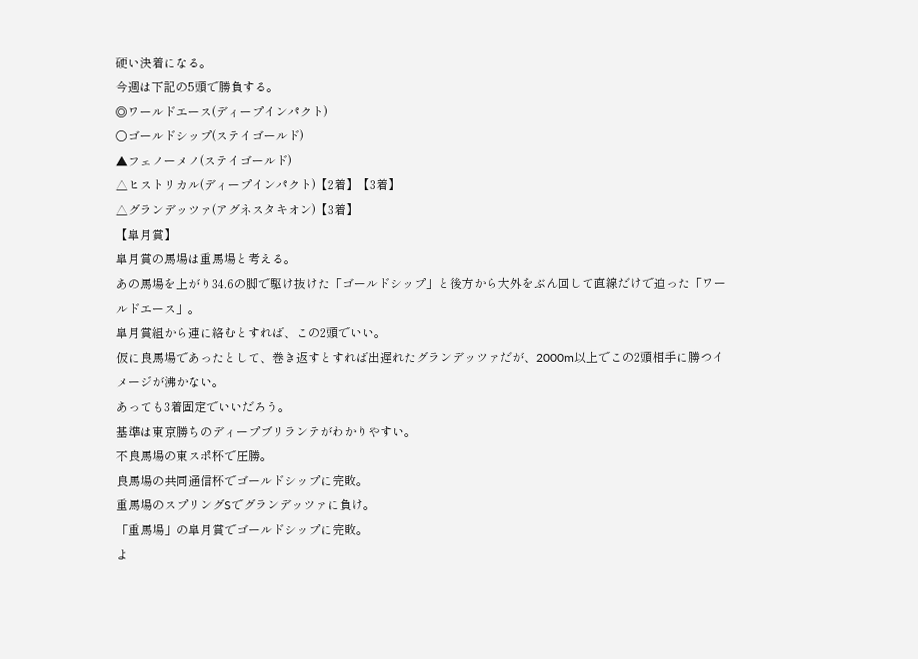硬い決着になる。
今週は下記の5頭で勝負する。
◎ワールドエース(ディープインパクト)
○ゴールドシップ(ステイゴールド)
▲フェノーメノ(ステイゴールド)
△ヒストリカル(ディープインパクト)【2着】【3着】
△グランデッツァ(アグネスタキオン)【3着】
【皐月賞】
皐月賞の馬場は重馬場と考える。
あの馬場を上がり34.6の脚で駆け抜けた「ゴールドシップ」と後方から大外をぶん回して直線だけで迫った「ワールドエース」。
皐月賞組から連に絡むとすれば、この2頭でいい。
仮に良馬場であったとして、巻き返すとすれば出遅れたグランデッツァだが、2000m以上でこの2頭相手に勝つイメージが沸かない。
あっても3着固定でいいだろう。
基準は東京勝ちのディープブリランテがわかりやすい。
不良馬場の東スポ杯で圧勝。
良馬場の共同通信杯でゴールドシップに完敗。
重馬場のスプリングSでグランデッツァに負け。
「重馬場」の皐月賞でゴールドシップに完敗。
よ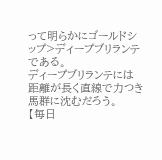って明らかにゴールドシップ>ディープブリランテである。
ディープブリランテには距離が長く直線で力つき馬群に沈むだろう。
【毎日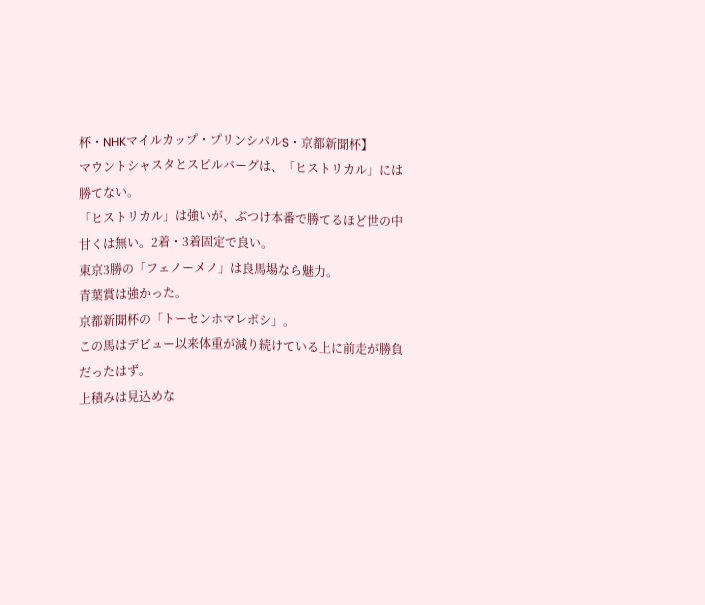杯・NHKマイルカップ・プリンシパルS・京都新聞杯】
マウントシャスタとスピルバーグは、「ヒストリカル」には勝てない。
「ヒストリカル」は強いが、ぶつけ本番で勝てるほど世の中甘くは無い。2着・3着固定で良い。
東京3勝の「フェノーメノ」は良馬場なら魅力。
青葉賞は強かった。
京都新聞杯の「トーセンホマレボシ」。
この馬はデビュー以来体重が減り続けている上に前走が勝負だったはず。
上積みは見込めな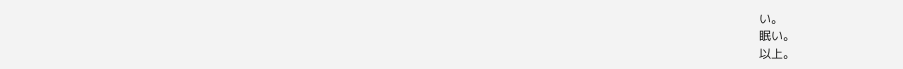い。
眠い。
以上。